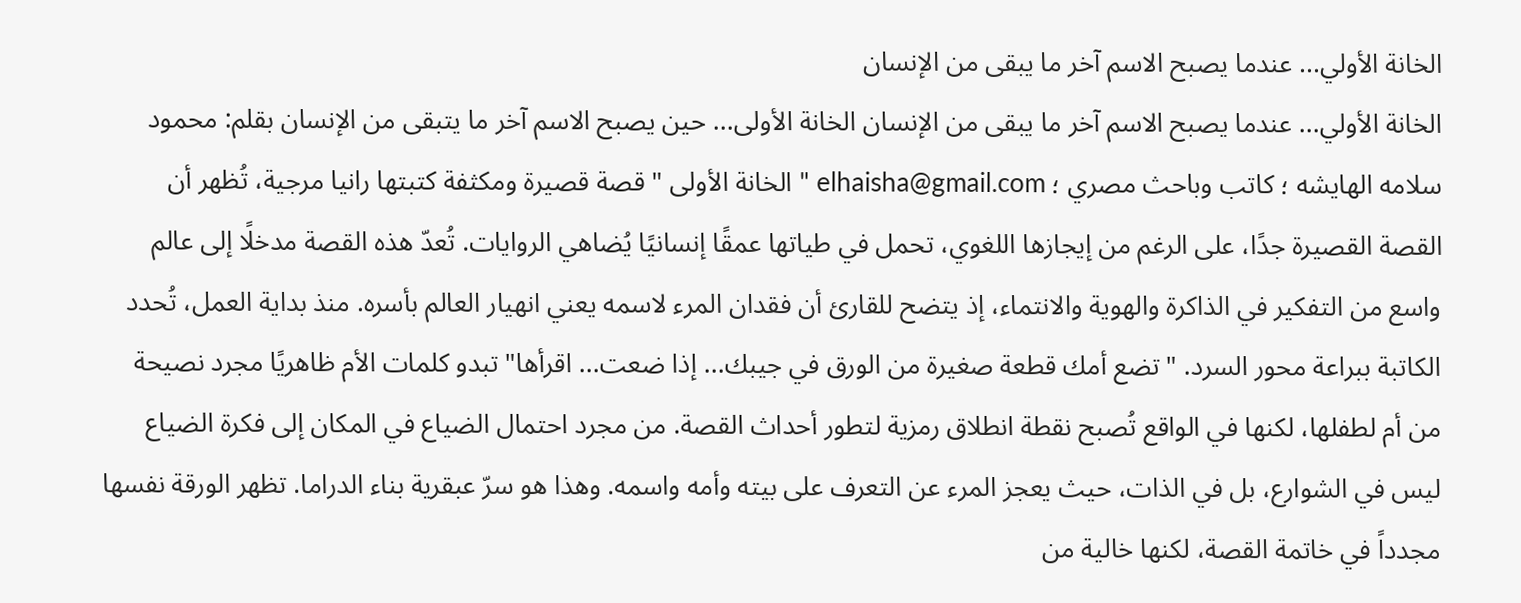الخانة الأولي... عندما يصبح الاسم آخر ما يبقى من الإنسان
الخانة الأولي... عندما يصبح الاسم آخر ما يبقى من الإنسان الخانة الأولى... حين يصبح الاسم آخر ما يتبقى من الإنسان بقلم: محمود سلامه الهايشه ؛ كاتب وباحث مصري ؛ elhaisha@gmail.com " الخانة الأولى " قصة قصيرة ومكثفة كتبتها رانيا مرجية، تُظهر أن القصة القصيرة جدًا، على الرغم من إيجازها اللغوي، تحمل في طياتها عمقًا إنسانيًا يُضاهي الروايات. تُعدّ هذه القصة مدخلًا إلى عالم واسع من التفكير في الذاكرة والهوية والانتماء، إذ يتضح للقارئ أن فقدان المرء لاسمه يعني انهيار العالم بأسره. منذ بداية العمل، تُحدد الكاتبة ببراعة محور السرد. "تضع أمك قطعة صغيرة من الورق في جيبك... إذا ضعت... اقرأها" تبدو كلمات الأم ظاهريًا مجرد نصيحة من أم لطفلها، لكنها في الواقع تُصبح نقطة انطلاق رمزية لتطور أحداث القصة. من مجرد احتمال الضياع في المكان إلى فكرة الضياع ليس في الشوارع، بل في الذات، حيث يعجز المرء عن التعرف على بيته وأمه واسمه. وهذا هو سرّ عبقرية بناء الدراما. تظهر الورقة نفسها مجدداً في خاتمة القصة، لكنها خالية من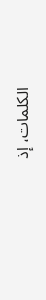الكلمات، إذ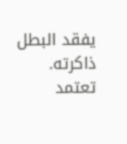يفقد البطل ذاكرته. تعتمد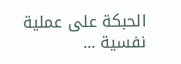الحبكة على عملية نفسية ...